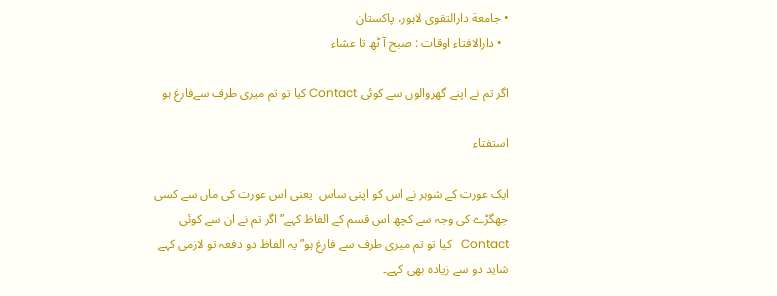• جامعة دارالتقوی لاہور، پاکستان
  • دارالافتاء اوقات : صبح آ ٹھ تا عشاء

اگر تم نے اپنے گھروالوں سے کوئی Contact کیا تو تم میری طرف سےفارغ ہو

استفتاء

ایک عورت کے شوہر نے اس کو اپنی ساس  یعنی اس عورت کی ماں سے کسی جھگڑے کی وجہ سے کچھ اس قسم کے الفاظ کہے” اگر تم نے ان سے کوئی  Contact   کیا تو تم میری طرف سے فارغ ہو” یہ الفاظ دو دفعہ تو لازمی کہے شاید دو سے زیادہ بھی کہے۔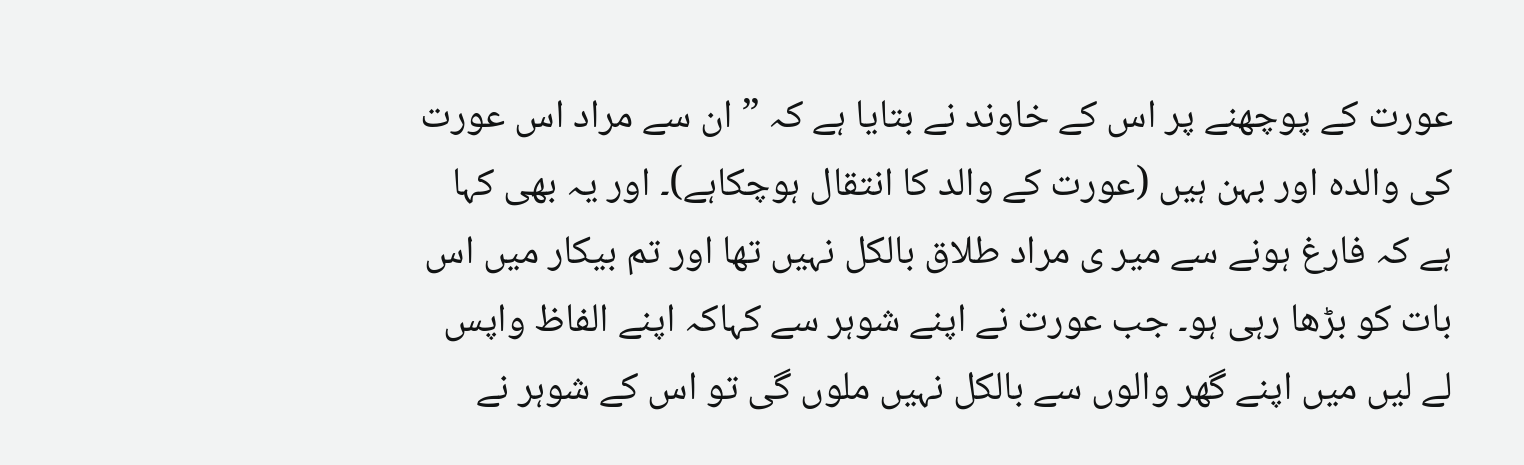عورت کے پوچھنے پر اس کے خاوند نے بتایا ہے کہ ” ان سے مراد اس عورت کی والدہ اور بہن ہیں (عورت کے والد کا انتقال ہوچکاہے)۔ اور یہ بھی کہا ہے کہ فارغ ہونے سے میر ی مراد طلاق بالکل نہیں تھا اور تم بیکار میں اس بات کو بڑھا رہی ہو۔ جب عورت نے اپنے شوہر سے کہاکہ اپنے الفاظ واپس لے لیں میں اپنے گھر والوں سے بالکل نہیں ملوں گی تو اس کے شوہر نے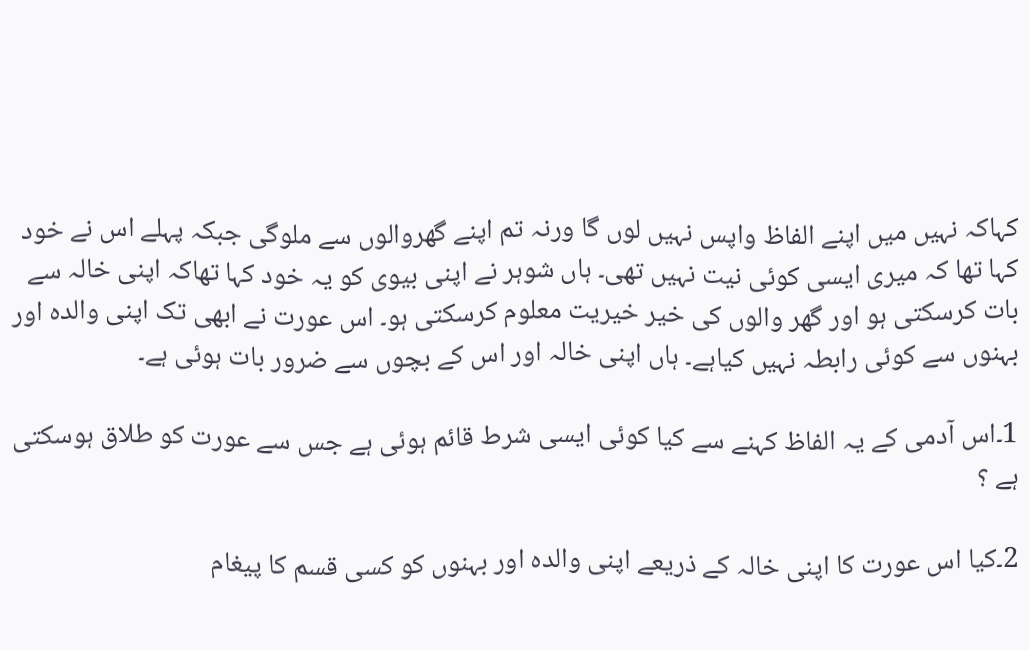کہاکہ نہیں میں اپنے الفاظ واپس نہیں لوں گا ورنہ تم اپنے گھروالوں سے ملوگی جبکہ پہلے اس نے خود کہا تھا کہ میری ایسی کوئی نیت نہیں تھی۔ ہاں شوہر نے اپنی بیوی کو یہ خود کہا تھاکہ اپنی خالہ سے بات کرسکتی ہو اور گھر والوں کی خیر خیریت معلوم کرسکتی ہو۔ اس عورت نے ابھی تک اپنی والدہ اور بہنوں سے کوئی رابطہ نہیں کیاہے۔ ہاں اپنی خالہ اور اس کے بچوں سے ضرور بات ہوئی ہے۔

1۔اس آدمی کے یہ الفاظ کہنے سے کیا کوئی ایسی شرط قائم ہوئی ہے جس سے عورت کو طلاق ہوسکتی ہے ؟

2۔کیا اس عورت کا اپنی خالہ کے ذریعے اپنی والدہ اور بہنوں کو کسی قسم کا پیغام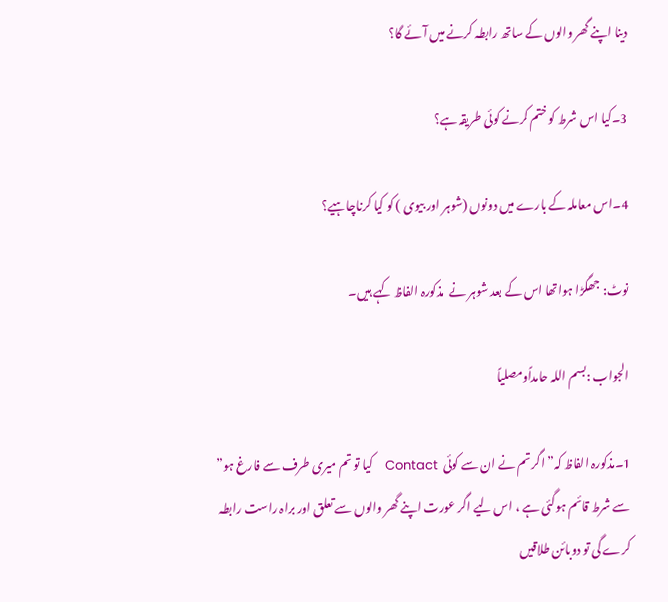دینا اپنے گھر والوں کے ساتھ رابطہ کرنے میں آئے گا؟

3۔کیا اس شرط کو ختم کرنے کوئی طریقہ ہے؟

4۔اس معاملہ کے بارے میں دونوں (شوہر اور بیوی ) کو کیا کرناچاہیے؟

نوٹ: جھگڑا ہواتھا اس کے بعد شوہر نے  مذکورہ الفاظ کہے ہیں۔

الجواب :بسم اللہ حامداًومصلیاً

1۔مذکورہ الفاظ کہ” اگر تم نے ان سے کوئی  Contact    کیا تو تم میری طرف سے فارغ ہو” سے شرط قائم ہوگئی ہے ، اس لیے اگر عورت اپنے گھر والوں سے تعلق اور براہ راست رابطہ کرے گی تو دوبائن طلاقیں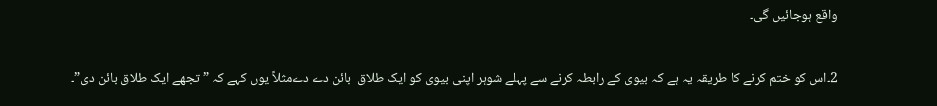واقع ہوجائیں گی۔

2۔اس کو ختم کرنے کا طریقہ یہ ہے کہ بیوی کے رابطہ کرنے سے پہلے شوہر اپنی بیوی کو ایک طلاق  بائن دے دےمثلاً یوں کہے کہ ” تجھے ایک طلاق بائن دی”۔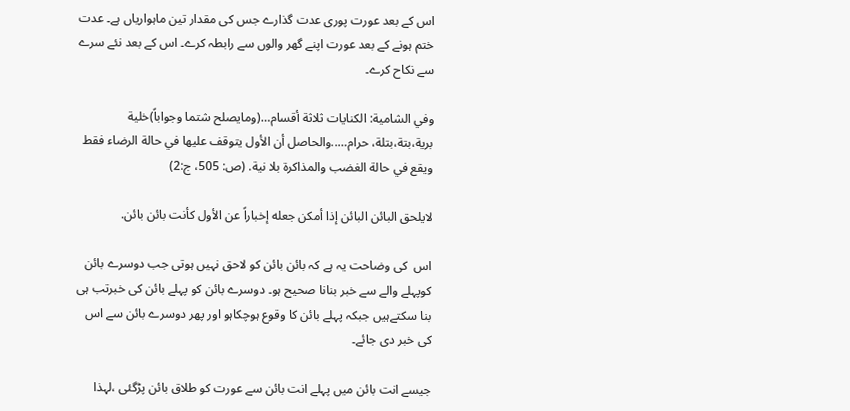اس کے بعد عورت پوری عدت گذارے جس کی مقدار تین ماہواریاں ہے۔ عدت ختم ہونے کے بعد عورت اپنے گھر والوں سے رابطہ کرے۔ اس کے بعد نئے سرے سے نکاح کرے۔

وفي الشامية: الكنايات ثلاثة أقسام…(ومايصلح شتما وجواباً)خلية برية،بتة،بتلة، حرام…..والحاصل أن الأول يتوقف عليها في حالة الرضاء فقط ويقع في حالة الغضب والمذاكرة بلا نية. (ص: 505، ج:2)

لايلحق البائن البائن إذا أمكن جعله إخباراً عن الأول كأنت بائن بائن.

اس  کی وضاحت یہ ہے کہ بائن بائن کو لاحق نہیں ہوتی جب دوسرے بائن کوپہلے والے سے خبر بنانا صحیح ہو۔ دوسرے بائن کو پہلے بائن کی خبرتب ہی بنا سکتےہیں جبکہ پہلے بائن کا وقوع ہوچکاہو اور پھر دوسرے بائن سے اس کی خبر دی جائے۔

جیسے انت بائن میں پہلے انت بائن سے عورت کو طلاق بائن پڑگئی ،لہذا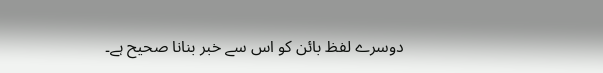دوسرے لفظ بائن کو اس سے خبر بنانا صحیح ہے۔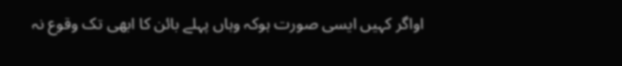اواگر کہیں ایسی صورت ہوکہ وہاں پہلے بائن کا ابھی تک وقوع نہ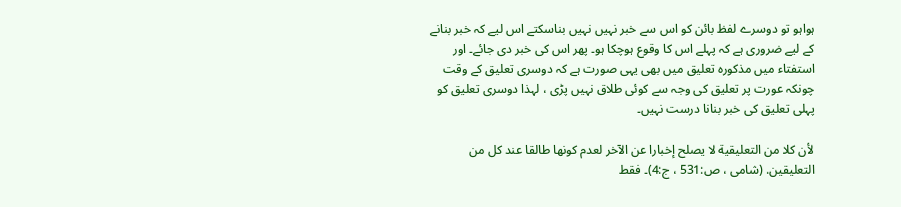ہواہو تو دوسرے لفظ بائن کو اس سے خبر نہیں نہیں بناسکتے اس لیے کہ خبر بنانے کے لیے ضروری ہے کہ پہلے اس کا وقوع ہوچکا ہو۔ پھر اس کی خبر دی جائے۔ اور استفتاء میں مذکورہ تعلیق میں بھی یہی صورت ہے کہ دوسری تعلیق کے وقت چونکہ عورت پر تعلیق کی وجہ سے کوئی طلاق نہیں پڑی ، لہذا دوسری تعلیق کو پہلی تعلیق کی خبر بنانا درست نہیں۔

لأن كلا من التعليقية لا يصلح إخبارا عن الآخر لعدم كونها طالقا عند كل من التعليقين. (شامی ، ص:531 ، ج:4)۔ فقط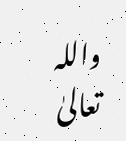واللہ تعالیٰ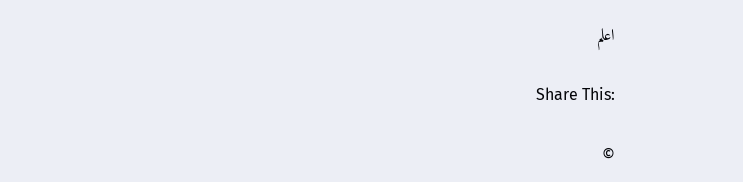اعلم

Share This:

©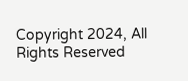Copyright 2024, All Rights Reserved